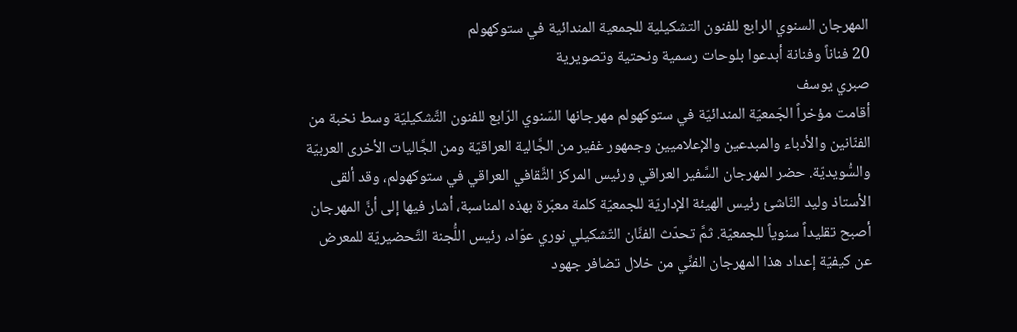المهرجان السنوي الرابع للفنون التشكيلية للجمعية المندائية في ستوكهولم
20 فناناً وفنانة أبدعوا بلوحات رسمية ونحتية وتصويرية
صبري يوسف
أقامت مؤخراً الجّمعيّة المندائيّة في ستوكهولم مهرجانها السّنوي الرّابع للفنون التَّشكيليّة وسط نخبة من الفنّانين والأدباء والمبدعين والإعلاميين وجمهور غفير من الجَّالية العراقيّة ومن الجَّاليات الأخرى العربيّة والسُّويديّة. حضر المهرجان السَّفير العراقي ورئيس المركز الثَّقافي العراقي في ستوكهولم، وقد ألقى الأستاذ وليد النّاشئ رئيس الهيئة الإداريّة للجمعيّة كلمة معبّرة بهذه المناسبة، أشار فيها إلى أنَّ المهرجان أصبح تقليداً سنوياً للجمعيّة. ثمَّ تحدّث الفنَّان التّشكيلي نوري عوّاد، رئيس اللُّجنة التَّحضيريّة للمعرض عن كيفيّة إعداد هذا المهرجان الفنِّي من خلال تضافر جهود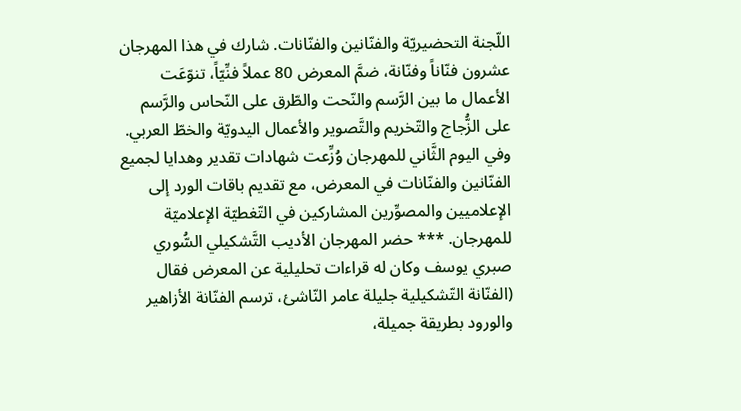اللّجنة التحضيريّة والفنّانين والفنّانات. شارك في هذا المهرجان عشرون فنّاناً وفنّانة، ضمَّ المعرض 80 عملاً فنِّيّاً، تنوّعَت الأعمال ما بين الرَّسم والنّحت والطّرق على النّحاس والرَّسم على الزُّجاج والتّخريم والتَّصوير والأعمال اليدويّة والخطّ العربي. وفي اليوم الثَّاني للمهرجان وُزِّعت شهادات تقدير وهدايا لجميع الفنّانين والفنّانات في المعرض، مع تقديم باقات الورد إلى الإعلاميين والمصوِّرين المشاركين في التّغطيّة الإعلاميّة للمهرجان. *** حضر المهرجان الأديب التَّشكيلي السُّوري صبري يوسف وكان له قراءات تحليلية عن المعرض فقال (الفنّانة التّشكيلية جليلة عامر النّاشئ، ترسم الفنّانة الأزاهير والورود بطريقة جميلة،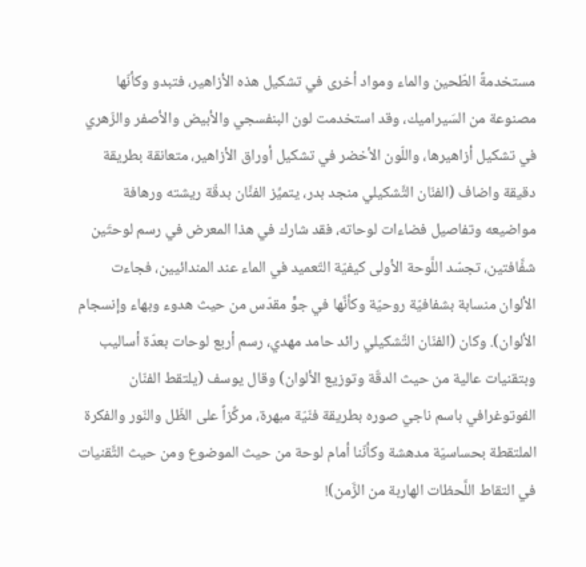مستخدمةً الطّحين والماء ومواد أخرى في تشكيل هذه الأزاهير، فتبدو وكأنّها مصنوعة من السَيراميك، وقد استخدمت لون البنفسجي والأبيض والأصفر والزّهري في تشكيل أزاهيرها، واللّون الأخضر في تشكيل أوراق الأزاهير، متعانقة بطريقة دقيقة واضاف (الفنّان التَّشكيلي منجد بدر، يتميِّز الفنَّان بدقّة ريشته ورهافة مواضيعه وتفاصيل فضاءات لوحاته، فقد شارك في هذا المعرض في رسم لوحتَين شفَّافتين، تجسّد اللَّوحة الأولى كيفيّة التّعميد في الماء عند المندائيين، فجاءت الألوان منسابة بشفافيّة روحيّة وكأنَّها في جوٍّ مقدّس من حيث هدوء وبهاء وإنسجام الألوان). وكان (الفنّان التَّشكيلي رائد حامد مهدي، رسم أربع لوحات بعدّة أساليب وبتقنيات عالية من حيث الدقّة وتوزيع الألوان) وقال يوسف (يلتقط الفنّان الفوتوغرافي باسم ناجي صوره بطريقة فنّيّة مبهرة، مركِّزاً على الظّل والنّور والفكرة الملتقطة بحساسيّة مدهشة وكأنّنا أمام لوحة من حيث الموضوع ومن حيث التَّقنيات في التقاط اللَّحظات الهاربة من الزَّمن)!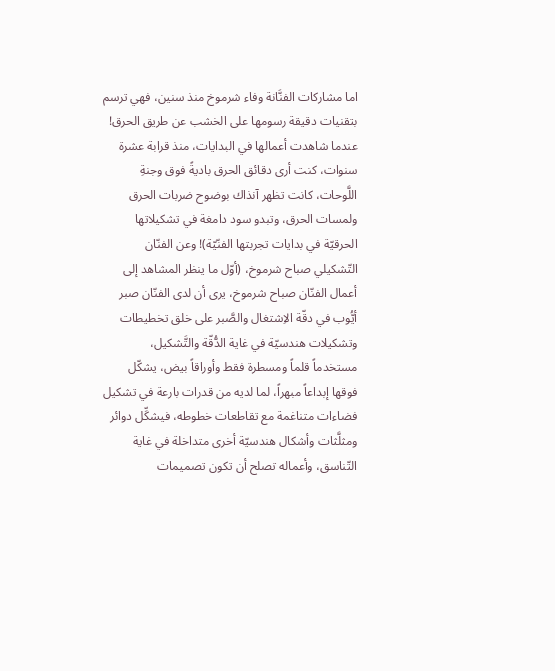اما مشاركات الفنَّانة وفاء شرموخ منذ سنين، فهي ترسم بتقنيات دقيقة رسومها على الخشب عن طريق الحرق! عندما شاهدت أعمالها في البدايات، منذ قرابة عشرة سنوات، كنت أرى دقائق الحرق باديةً فوق وجنةِ اللَّوحات، كانت تظهر آنذاك بوضوح ضربات الحرق ولمسات الحرق، وتبدو سود دامغة في تشكيلاتها الحرقيّة في بدايات تجربتها الفنّيّة)! وعن الفنّان التّشكيلي صباح شرموخ، (أوّل ما ينظر المشاهد إلى أعمال الفنّان صباح شرموخ، يرى أن لدى الفنّان صبر أيُّوب في دقّة الاِشتغال والصَّبر على خلق تخطيطات وتشكيلات هندسيّة في غاية الدُّقّة والتَّشكيل، مستخدماً قلماً ومسطرة فقط وأوراقاً بيض، يشكّل فوقها إبداعاً مبهراً، لما لديه من قدرات بارعة في تشكيل فضاءات متناغمة مع تقاطعات خطوطه، فيشكِّل دوائر ومثلَّثات وأشكال هندسيّة أخرى متداخلة في غاية التّناسق، وأعماله تصلح أن تكون تصميمات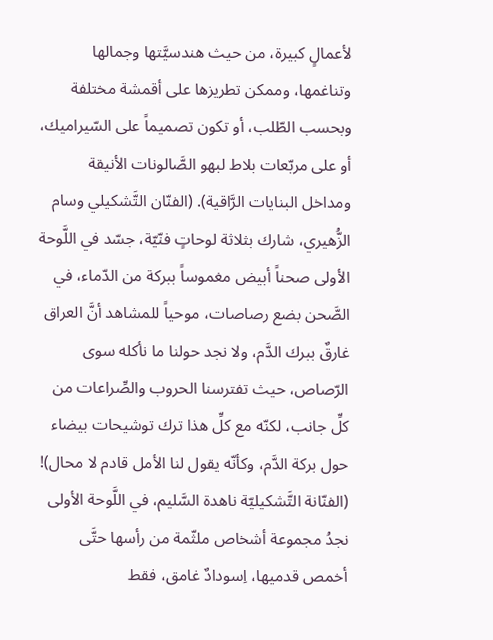لأعمالٍ كبيرة، من حيث هندسيَّتها وجمالها وتناغمها، وممكن تطريزها على أقمشة مختلفة وبحسب الطّلب، أو تكون تصميماً على السّيراميك، أو على مربّعات بلاط لبهو الصَّالونات الأنيقة ومداخل البنايات الرَّاقية). (الفنّان التَّشكيلي وسام الزُّهيري، شارك بثلاثة لوحاتٍ فنّيّة، جسّد في اللَّوحة الأولى صحناً أبيض مغموساً ببركة من الدّماء، في الصَّحن بضع رصاصات، موحياً للمشاهد أنَّ العراق غارقٌ ببرك الدَّم، ولا نجد حولنا ما نأكله سوى الرّصاص، حيث تفترسنا الحروب والصِّراعات من كلِّ جانب، لكنّه مع كلِّ هذا ترك توشيحات بيضاء حول بركة الدَّم، وكأنّه يقول لنا الأمل قادم لا محال)! (الفنّانة التَّشكيليّة ناهدة السَّليم، في اللَّوحة الأولى نجدُ مجموعة أشخاص ملثّمة من رأسها حتَّى أخمص قدميها، اِسودادٌ غامق، فقط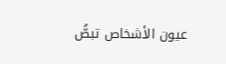عيون الأشخاص تبصُّ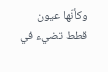وكأنّها عيون قطط تضيء في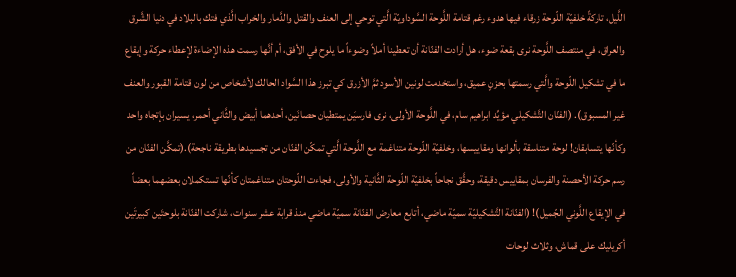اللَّيل، تاركةً خلفيّة اللّوحة زرقاء فيها هدوء رغم قتامة اللَّوحة السَّوداويّة الَّتي توحي إلى العنف والقتل والدَّمار والخراب الَّذي فتك بالبلاد في دنيا الشَّرق والعراق، في منتصف اللَّوحة نرى بقعة ضوء، هل أرادت الفنّانة أن تعطينا أملاً وضوءاً ما يلوح في الأفق، أم أنَّها رسمت هذه الإضاءة لإعطاء حركة وإيقاع ما في تشكيل اللّوحة والَّتي رسمتها بحزنٍ عميق، واستخدمت لونين الأسود ثمَّ الأزرق كي تبرز هذا السَّواد الحالك لأشخاص من لون قتامة القبور والعنف غير المسبوق). (الفنّان التَّشكيلي مؤيِّد ابراهيم سام، في اللَّوحة الأولى، نرى فارسيَن يمتطيان حصانَين، أحدهما أبيض والثَّاني أحمر، يسيران بإتجاه واحد وكأنّها يتسابقان! لوحة متناسقة بألوانها ومقاييسها، وخلفيّة اللّوحة متناغمة مع اللَّوحة الَّتي تمكّن الفنّان من تجسيدها بطريقة ناجحة).(تمكَّن الفنّان من رسم حركة الأحصنة والفرسان بمقاييس دقيقة، وحقَّق نجاحاً بخلفيّة اللّوحة الثَّانية والأولى، فجاءت اللّوحتان متناغمتان كأنّها تستكملان بعضهما بعضاً في الإيقاع اللَّوني الجّميل)! (الفنّانة التَّشكيليّة سميّة ماضي، أتابع معارض الفنّانة سميّة ماضي منذ قرابة عشر سنوات، شاركت الفنّانة بلوحتَين كبيرتَين أكريليك على قماش، وثلاث لوحات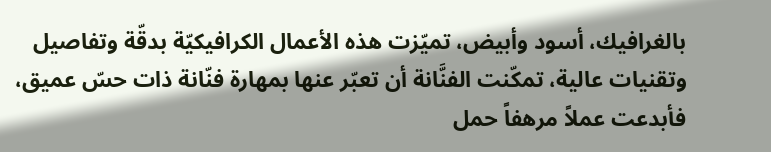بالغرافيك، أسود وأبيض، تميّزت هذه الأعمال الكرافيكيّة بدقّة وتفاصيل وتقنيات عالية، تمكّنت الفنَّانة أن تعبّر عنها بمهارة فنّانة ذات حسّ عميق، فأبدعت عملاً مرهفاً حمل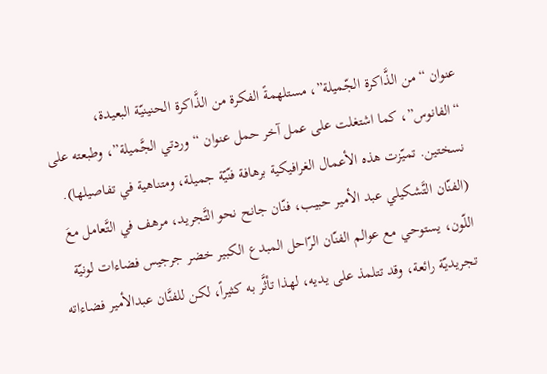عنوان “من الذَّاكرة الجّميلة”، مستلهمةً الفكرة من الذَّاكرة الحنينيّة البعيدة، “الفانوس”، كما اشتغلت على عمل آخر حمل عنوان “وردتي الجَّميلة”، وطبعته على نسختين. تميّزت هذه الأعمال الغرافيكية برهافة فنّيّة جميلة، ومتناهية في تفاصيلها). (الفنّان التَّشكيلي عبد الأمير حبيب، فنّان جانح نحو التَّجريد، مرهف في التَّعامل معَ اللّون، يستوحي مع عوالم الفنّان الرّاحل المبدع الكبير خضر جرجيس فضاءات لونيّة تجريديّة رائعة، وقد تتلمذ على يديه، لهذا تأثَّر به كثيراً، لكن للفنَّان عبدالأمير فضاءاته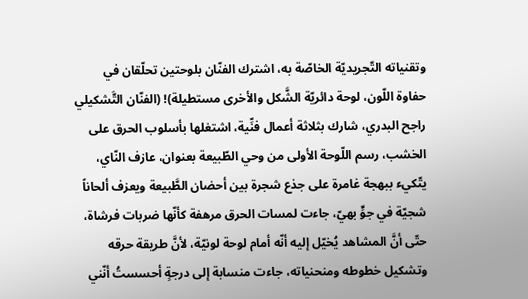وتقنياته التّجريديّة الخاصّة به، اشترك الفنّان بلوحتين تحلّقان في حفاوة اللّون، لوحة دائريّة الشَّكل والأخرى مستطيلة)! (الفنّان التَّشكيلي راجح البدري، شارك بثلاثة أعمال فنِّية، اشتغلها بأسلوب الحرق على الخشب، رسم اللّوحة الأولى من وحي الطّبيعة بعنوان، عازف النّاي، يتّكيء ببهجة غامرة على جذع شجرة بين أحضان الطَّبيعة ويعزف ألحاناً شجيّة في جوٍّ بهيّ، جاءت لمسات الحرق مرهفة كأنّها ضربات فرشاة، حتّى أنَّ المشاهد يُخيّل إليه أنّه أمام لوحة لونيّة، لأنَّ طريقة حرقه وتشكيل خطوطه ومنحنياته، جاءت منسابة إلى درجةٍ أحسستُ أنّني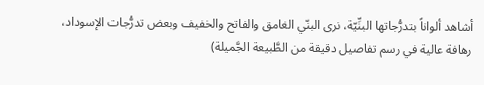أشاهد ألواناً بتدرُّجاتها البنِّيّة، نرى البنّي الغامق والفاتح والخفيف وبعض تدرُّجات الإسوداد، رهافة عالية في رسم تفاصيل دقيقة من الطَّبيعة الجَّميلة)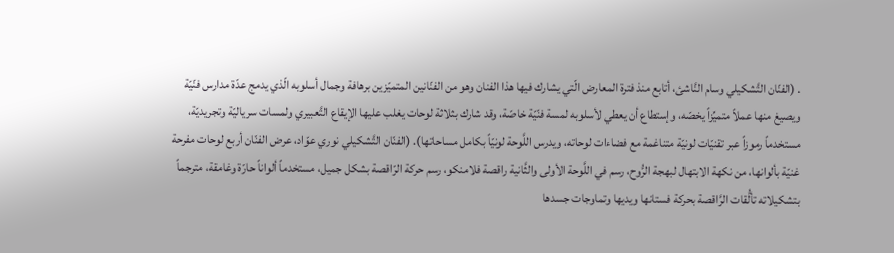. (الفنّان التَّشكيلي وسام النَّاشئ، أتابع منذ فترة المعارض الّتي يشارك فيها هذا الفنان وهو من الفنّانين المتميّزين برهافة وجمال أسلوبه الّذي يدمج عدّة مدارس فنّيّة ويصيغ منها عملاً متميِّزاً يخصّه، وإستطاع أن يعطي لأسلوبه لمسة فنّيّة خاصّة، وقد شارك بثلاثة لوحات يغلب عليها الإيقاع التَّعبيري ولمسات سرياليّة وتجريديّة، مستخدماً رموزاً عبر تقنيّات لونيّة متناغمة مع فضاءات لوحاته، ويدرس اللَّوحة لونيّاً بكامل مساحاتها). (الفنّان التَّشكيلي نوري عوّاد، عرض الفنّان أربع لوحات مفرحة غنيّة بألوانها، من نكهة الابتهال لبهجة الرُّوح، رسم في اللَّوحة الأولى والثَّانية راقصة فلامنكو، رسم حركة الرّاقصة بشكل جميل، مستخدماً ألواناً حارّة وغامقة، مترجماً بتشكيلاته تألُّقات الرَّاقصة بحركة فستانها ويديها وتماوجات جسدها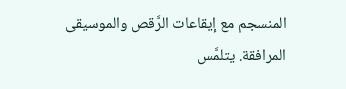المنسجم مع إيقاعات الرَّقص والموسيقى المرافقة. يتلمَّس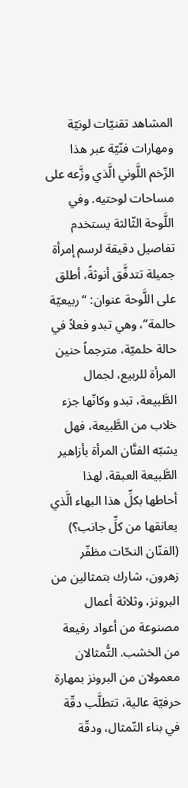المشاهد تقنيّات لونيّة ومهارات فنّيّة عبر هذا الزّخم اللَّوني الَّذي وزَّعه على مساحات لوحتيه. وفي اللَّوحة الثّالثة يستخدم تفاصيل دقيقة لرسم إمرأة جميلة تتدفَّق أنوثةً، أطلق على اللَّوحة عنوان: “ربيعيّة حالمة”، وهي تبدو فعلاً في حالة حلميّة، مترجماً حنين المرأة للربيع، لجمال الطَّبيعة، تبدو وكانّها جزء خلاب من الطَّبيعة، فهل يشبّه الفنَّان المرأة بأزاهير الطَّبيعة العبقة، لهذا أحاطها بكلِّ هذا البهاء الَّذي يعانقها من كلِّ جانب؟) (الفنّان النحّات مظفّر زهرون، شارك بتمثالين من البرونز، وثلاثة أعمال مصنوعة من أعواد رفيعة من الخشب. التُّمثالان معمولان من البرونز بمهارة حرفيّة عالية، تتطلَّب دقّة في بناء التّمثال، ودقّة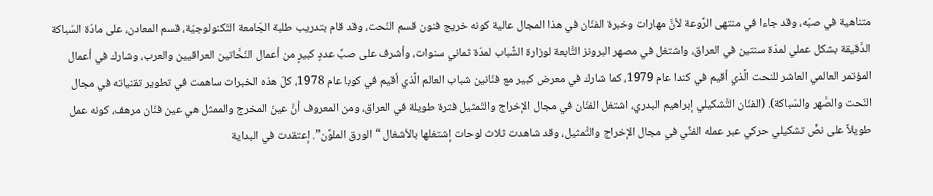متناهية في صبّه، وقد جاءا في منتهى الرَّوعة لأنَّ مهارات وخبرة الفنّان في هذا المجال عالية كونه خريج فنون قسم النّحت، وقد قام بتدريب طلبة الجّامعة التّكنولوجيّة، قسم المعادن، على مادّة السّباكة الدَّقيقة بشكل عملي لمدّة سنتين في العراق، واشتغل في مصهر البرونز التَّابعة لوزارة الشَّباب لمدّة ثماني سنوات، وأشرف على صبِّ عددٍ كبيرٍ من أعمال النّحَّاتين العراقيين والعرب، وشارك في أعمال المؤتمر العالمي العاشر للنحت الَّذي أقيم في كندا عام 1979، كما شارك في معرض كبير مع فنّانين شباب العالم الَّذي أقيم في كوبا عام 1978، كلّ هذه الخبرات ساهمت في تطوير تقنياته في مجال النّحت والصَّهر والسّباكة). (الفنّان التَّشكيلي إبراهيم البدري، اشتغل الفنّان في مجال الإخراج والتّمثيل فترة طويلة في العراق، ومن المعروف أنَّ عينَ المخرج والممثل هي عين فنّان مرهف، كونه عمل طويلاً على نصٍّ تشكيلي حركي عبر عمله الفنِّي في مجال الإخراج والتَّمثيل، وقد شاهدت ثلاث لوحات إشتغلها بالأشغال “الورق الملوَّن”. إعتقدت في البداية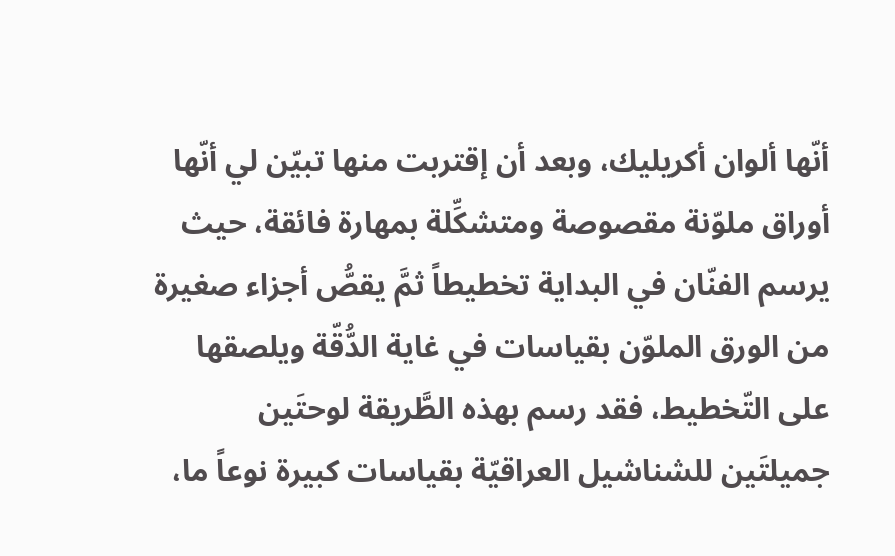أنّها ألوان أكريليك، وبعد أن إقتربت منها تبيّن لي أنّها أوراق ملوّنة مقصوصة ومتشكِّلة بمهارة فائقة، حيث يرسم الفنّان في البداية تخطيطاً ثمَّ يقصُّ أجزاء صغيرة من الورق الملوّن بقياسات في غاية الدُّقّة ويلصقها على التّخطيط، فقد رسم بهذه الطَّريقة لوحتَين جميلتَين للشناشيل العراقيّة بقياسات كبيرة نوعاً ما،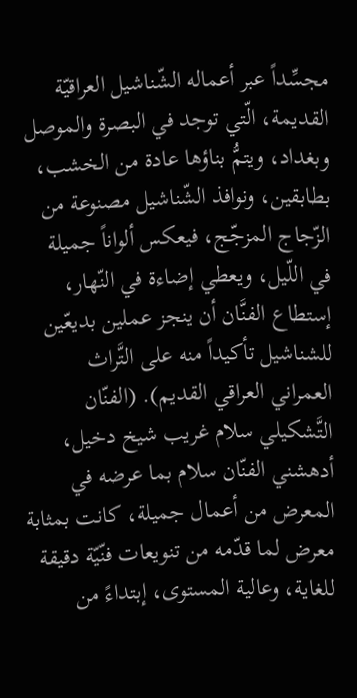مجسِّداً عبر أعماله الشّناشيل العراقيّة القديمة، الّتي توجد في البصرة والموصل وبغداد، ويتمُّ بناؤها عادة من الخشب، بطابقين، ونوافذ الشّناشيل مصنوعة من الزّجاج المزجّج، فيعكس ألواناً جميلة في اللّيل، ويعطي إضاءة في النّهار، إستطاع الفنَّان أن ينجز عملين بديعّين للشناشيل تأكيداً منه على التَّراث العمراني العراقي القديم). (الفنّان التَّشكيلي سلام غريب شيخ دخيل، أدهشني الفنّان سلام بما عرضه في المعرض من أعمال جميلة، كانت بمثابة معرض لما قدّمه من تنويعات فنّيّة دقيقة للغاية، وعالية المستوى، إبتداءً من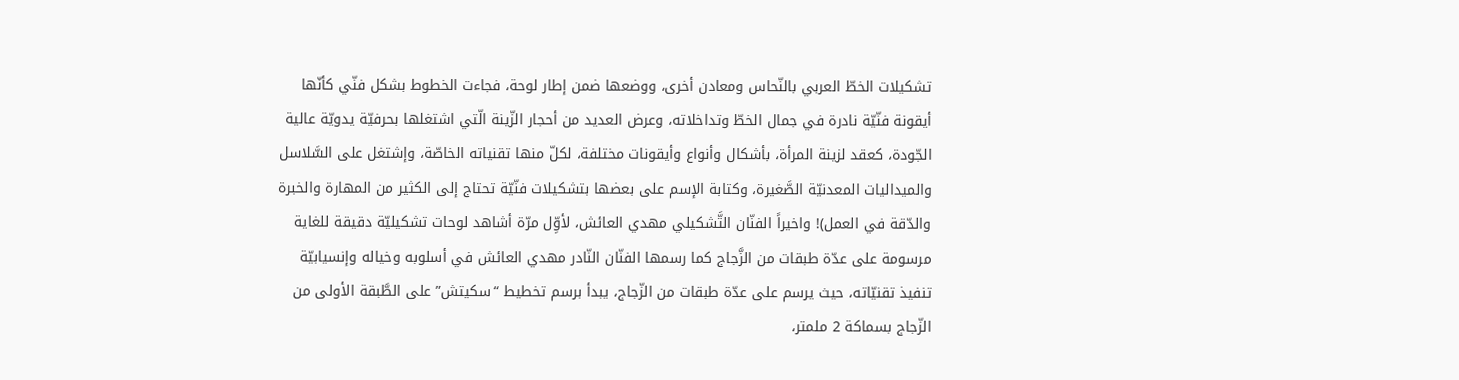تشكيلات الخطّ العربي بالنّحاس ومعادن أخرى، ووضعها ضمن إطار لوحة، فجاءت الخطوط بشكل فنّي كأنّها أيقونة فنّيّة نادرة في جمال الخطّ وتداخلاته، وعرض العديد من أحجار الزّينة الّتي اشتغلها بحرفيّة يدويّة عالية الجّودة، كعقد لزينة المرأة، بأشكال وأنواع وأيقونات مختلفة، لكلّ منها تقنياته الخاصّة، وإشتغل على السَّلاسل والميداليات المعدنيّة الصَّغيرة، وكتابة الإسم على بعضها بتشكيلات فنّيّة تحتاج إلى الكثير من المهارة والخبرة والدّقة في العمل)! واخيراً الفنّان التَّشكيلي مهدي العائش، لأوِّل مرّة أشاهد لوحات تشكيليّة دقيقة للغاية مرسومة على عدّة طبقات من الزَّجاج كما رسمها الفنّان النّادر مهدي العائش في أسلوبه وخياله وإنسيابيّة تنفيذ تقنيّاته، حيث يرسم على عدّة طبقات من الزّجاج، يبدأ برسم تخطيط “سكيتش” على الطَّبقة الأولى من الزّجاج بسماكة 2 ملمتر،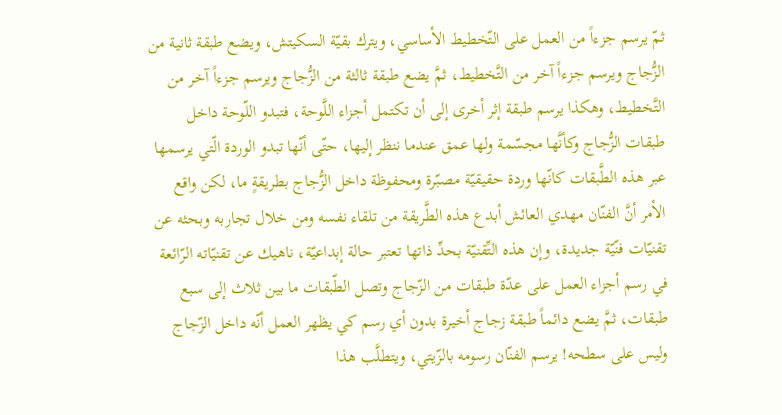ثمّ يرسم جزءاً من العمل على التّخطيط الأساسي، ويترك بقيّة السكيتش، ويضع طبقة ثانية من الزُّجاج ويرسم جزءاً آخر من التَّخطيط، ثمَّ يضع طبقة ثالثة من الزُّجاج ويرسم جزءاً آخر من التَّخطيط، وهكذا يرسم طبقة إثر أخرى إلى أن تكتمل أجزاء اللَّوحة، فتبدو اللّوحة داخل طبقات الزُّجاج وكأنَّها مجسّمة ولها عمق عندما ننظر إليها، حتّى أنّها تبدو الوردة الّتي يرسمها عبر هذه الطَّبقات كانّها وردة حقيقيّة مصبّرة ومحفوظة داخل الزُّجاج بطريقةٍ ما، لكن واقع الأمر أنَّ الفنّان مهدي العائش أبدع هذه الطَّريقة من تلقاء نفسه ومن خلال تجاربه وبحثه عن تقنيّات فنّيّة جديدة، وإن هذه التِّقنيّة بحدِّ ذاتها تعتبر حالة إبداعيّة، ناهيك عن تقنيّاته الرّائعة في رسم أجزاء العمل على عدّة طبقات من الزّجاج وتصل الطّبقات ما بين ثلاث إلى سبع طبقات، ثمَّ يضع دائماً طبقة زجاج أخيرة بدون أي رسم كي يظهر العمل أنّه داخل الزّجاج وليس على سطحه! يرسم الفنّان رسومه بالزّيتي، ويتطلَّب هذا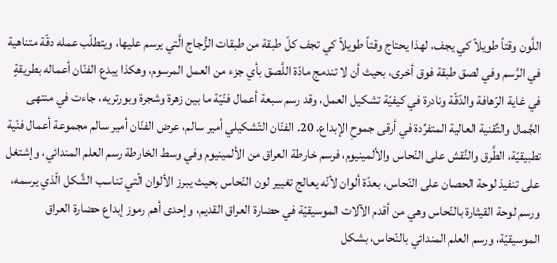اللَّون وقتاً طويلاً كي يجف، لهذا يحتاج وقتاً طويلاً كي تجف كلّ طبقة من طبقات الزُّجاج الَّتي يرسم عليها، ويتطلّب عمله دقّة متناهية في الرَّسم وفي لصق طبقة فوق أخرى، بحيث أن لا تندمج مادّة اللَّصق بأي جزء من العمل المرسوم، وهكذا يبدع الفنّان أعماله بطريقةٍ في غاية الرّهافة والدّقّة ونادرة في كيفيّة تشكيل العمل، وقد رسم سبعة أعمال فنّيّة ما بين زهرة وشجرة وبورتريه، جاءت في منتهى الجَّمال والتِّقنية العالية المتفرِّدة في أرقى جموحِ الإبداع. 20. الفنّان التّشكيلي أمير سالم، عرض الفنّان أمير سالم مجموعة أعمال فنّية تطبيقيّة، الطَّرق والنَّقش على النّحاس والألمينيوم، فرسم خارطة العراق من الألمينيوم وفي وسط الخارطة رسم العلم المندائي، وإشتغل على تنفيذ لوحة الحصان على النّحاس، بعدّة ألوان لأنّه يعالج تغيير لون النّحاس بحيث يبرز الألوان الّتي تناسب الشَّكل الّذي يرسمه، ورسم لوحة القيثارة بالنّحاس وهي من أقدم الآلات الموسيقيّة في حضارة العراق القديم، وإحدى أهم رموز إبداع حضارة العراق الموسيقيّة، ورسم العلم المندائي بالنّحاس، بشكل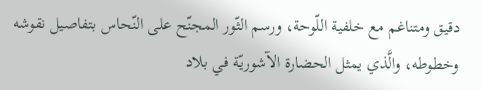دقيق ومتناغم مع خلفية اللّوحة، ورسم الثّور المجنّح على النّحاس بتفاصيل نقوشه وخطوطه، والَّذي يمثل الحضارة الآشوريّة في بلاد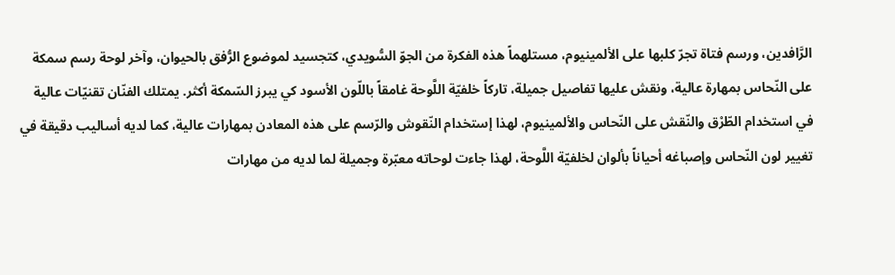الرَّافدين، ورسم فتاة تجرّ كلبها على الألمينيوم، مستلهماً هذه الفكرة من الجوّ السُّويدي، كتجسيد لموضوع الرُّفق بالحيوان، وآخر لوحة رسم سمكة على النّحاس بمهارة عالية، ونقش عليها تفاصيل جميلة، تاركاً خلفيّة اللَّوحة غامقاً باللّون الأسود كي يبرز السّمكة أكثر. يمتلك الفنّان تقنيّات عالية في استخدام الطّرْق والنّقش على النّحاس والألمينيوم، لهذا إستخدام النّقوش والرّسم على هذه المعادن بمهارات عالية، كما لديه أساليب دقيقة في تغيير لون النّحاس وإصباغه أحياناً بألوان لخلفيّة اللَّوحة، لهذا جاءت لوحاته معبّرة وجميلة لما لديه من مهارات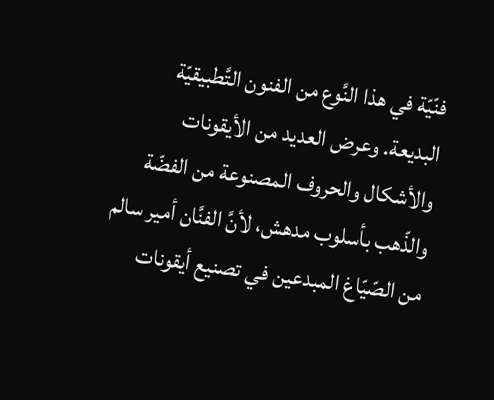فنّيّة في هذا النَّوع من الفنون التَّطبيقيّة البديعة. وعرض العديد من الأيقونات والأشكال والحروف المصنوعة من الفضّة والذّهب بأسلوب مدهش، لأنَّ الفنَّان أمير سالم من الصّيّاغ المبدعين في تصنيع أيقونات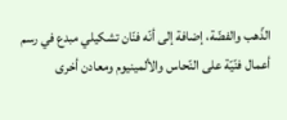الذّهب والفضّة، إضافة إلى أنّه فنّان تشكيلي مبدع في رسم أعمال فنّيّة على النّحاس والألمينيوم ومعادن أخرى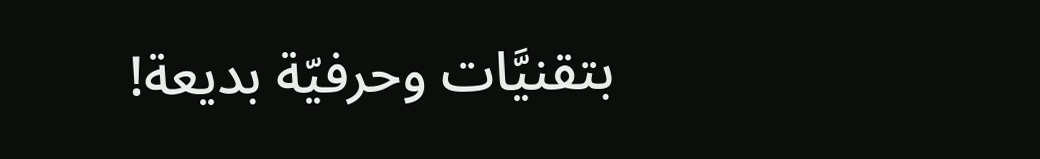بتقنيَّات وحرفيّة بديعة!